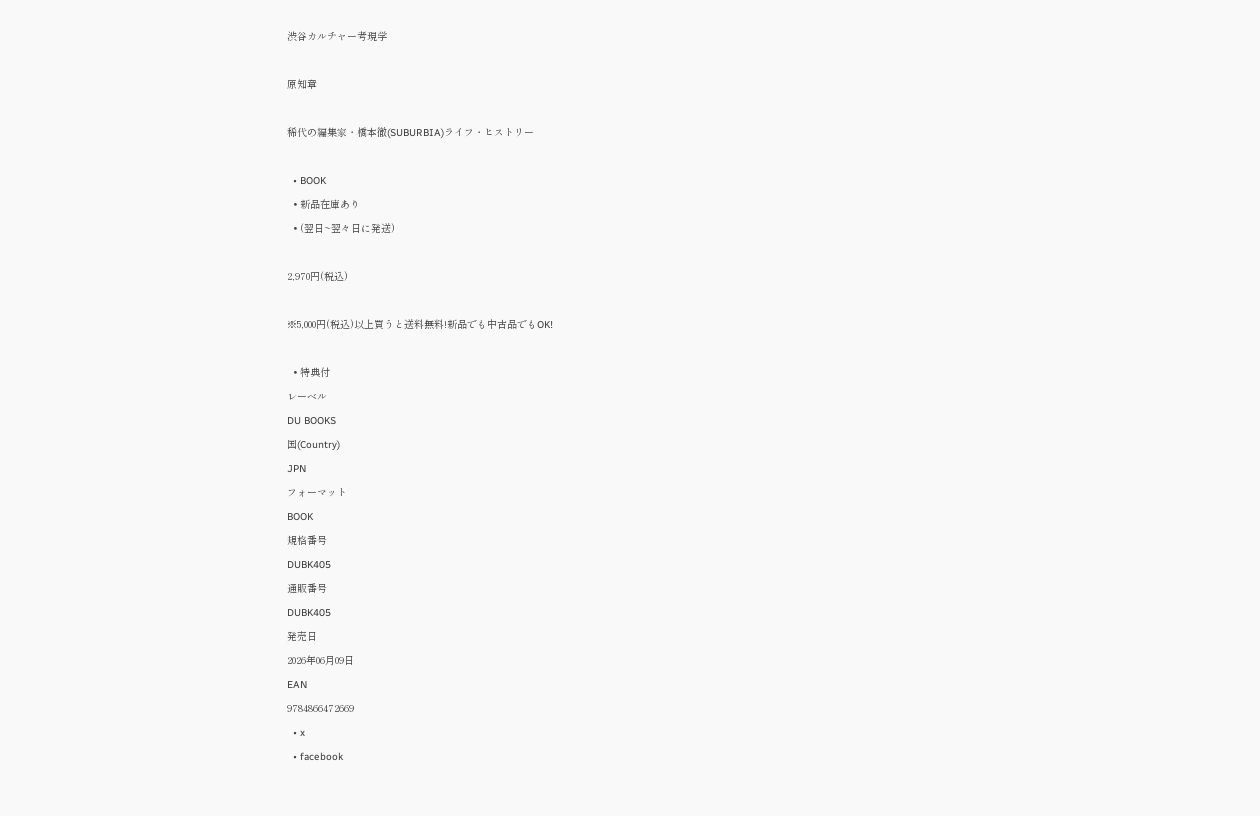渋谷カルチャー考現学

原知章

稀代の編集家・橋本徹(SUBURBIA)ライフ・ヒストリー

  • BOOK
  • 新品在庫あり
  • (翌日~翌々日に発送)

2,970円(税込)

※5,000円(税込)以上買うと送料無料!新品でも中古品でもOK!

  • 特典付
レーベル
DU BOOKS
国(Country)
JPN
フォーマット
BOOK
規格番号
DUBK405
通販番号
DUBK405
発売日
2026年06月09日
EAN
9784866472669
  • x
  • facebook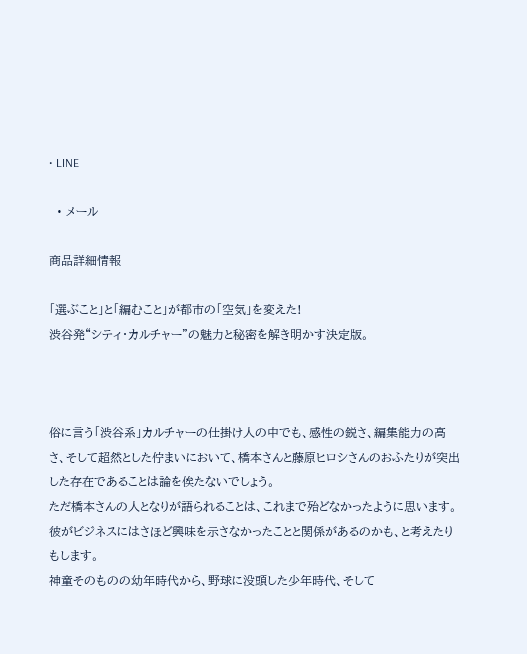• LINE

  • メール

商品詳細情報

「選ぶこと」と「編むこと」が都市の「空気」を変えた!
渋谷発“シティ・カルチャー”の魅力と秘密を解き明かす決定版。



俗に言う「渋谷系」カルチャーの仕掛け人の中でも、感性の鋭さ、編集能力の高さ、そして超然とした佇まいにおいて、橋本さんと藤原ヒロシさんのおふたりが突出した存在であることは論を俟たないでしょう。
ただ橋本さんの人となりが語られることは、これまで殆どなかったように思います。彼がビジネスにはさほど興味を示さなかったことと関係があるのかも、と考えたりもします。
神童そのものの幼年時代から、野球に没頭した少年時代、そして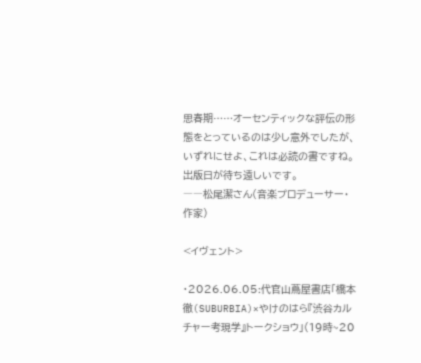思春期……オーセンティックな評伝の形態をとっているのは少し意外でしたが、いずれにせよ、これは必読の書ですね。出版日が待ち遠しいです。
――松尾潔さん(音楽プロデューサー・作家)

<イヴェント>

・2026.06.05:代官山蔦屋書店「橋本徹(SUBURBIA)×やけのはら『渋谷カルチャー考現学』トークショウ」(19時~20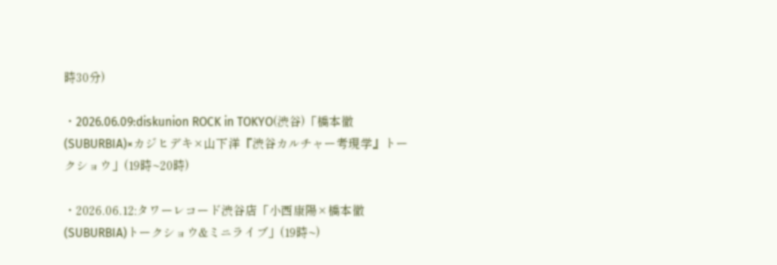時30分)

・2026.06.09:diskunion ROCK in TOKYO(渋谷)「橋本徹(SUBURBIA)×カジヒデキ×山下洋『渋谷カルチャー考現学』トークショウ」(19時~20時)

・2026.06.12:タワーレコード渋谷店「小西康陽×橋本徹(SUBURBIA)トークショウ&ミニライブ」(19時~)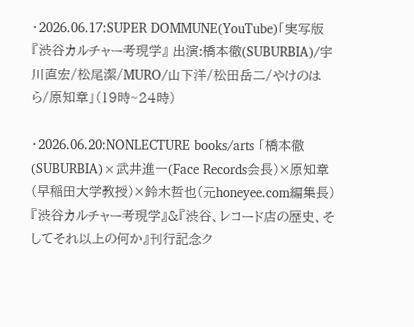・2026.06.17:SUPER DOMMUNE(YouTube)「実写版『渋谷カルチャー考現学』 出演:橋本徹(SUBURBIA)/宇川直宏/松尾潔/MURO/山下洋/松田岳二/やけのはら/原知章」(19時~24時)

・2026.06.20:NONLECTURE books/arts 「橋本徹(SUBURBIA)×武井進一(Face Records会長)×原知章(早稲田大学教授)×鈴木哲也(元honeyee.com編集長)『渋谷カルチャー考現学』&『渋谷、レコード店の歴史、そしてそれ以上の何か』刊行記念ク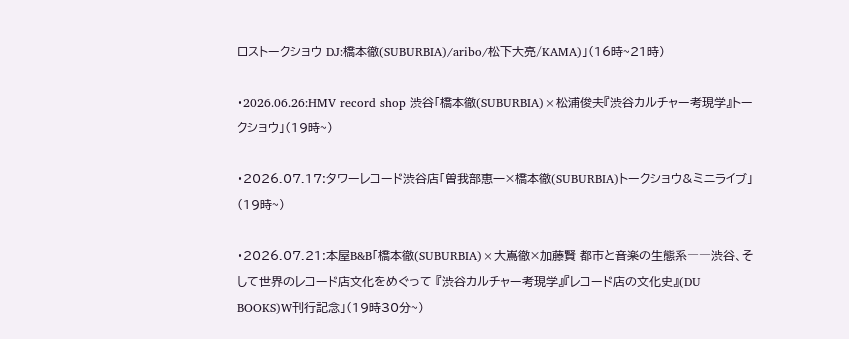ロストークショウ DJ:橋本徹(SUBURBIA)/aribo/松下大亮/KAMA)」(16時~21時)

・2026.06.26:HMV record shop 渋谷「橋本徹(SUBURBIA)×松浦俊夫『渋谷カルチャー考現学』トークショウ」(19時~)

・2026.07.17:タワーレコード渋谷店「曽我部恵一×橋本徹(SUBURBIA)トークショウ&ミニライブ」(19時~)

・2026.07.21:本屋B&B「橋本徹(SUBURBIA)×大嶌徹×加藤賢 都市と音楽の生態系――渋谷、そして世界のレコード店文化をめぐって 『渋谷カルチャー考現学』『レコード店の文化史』(DU BOOKS)W刊行記念」(19時30分~)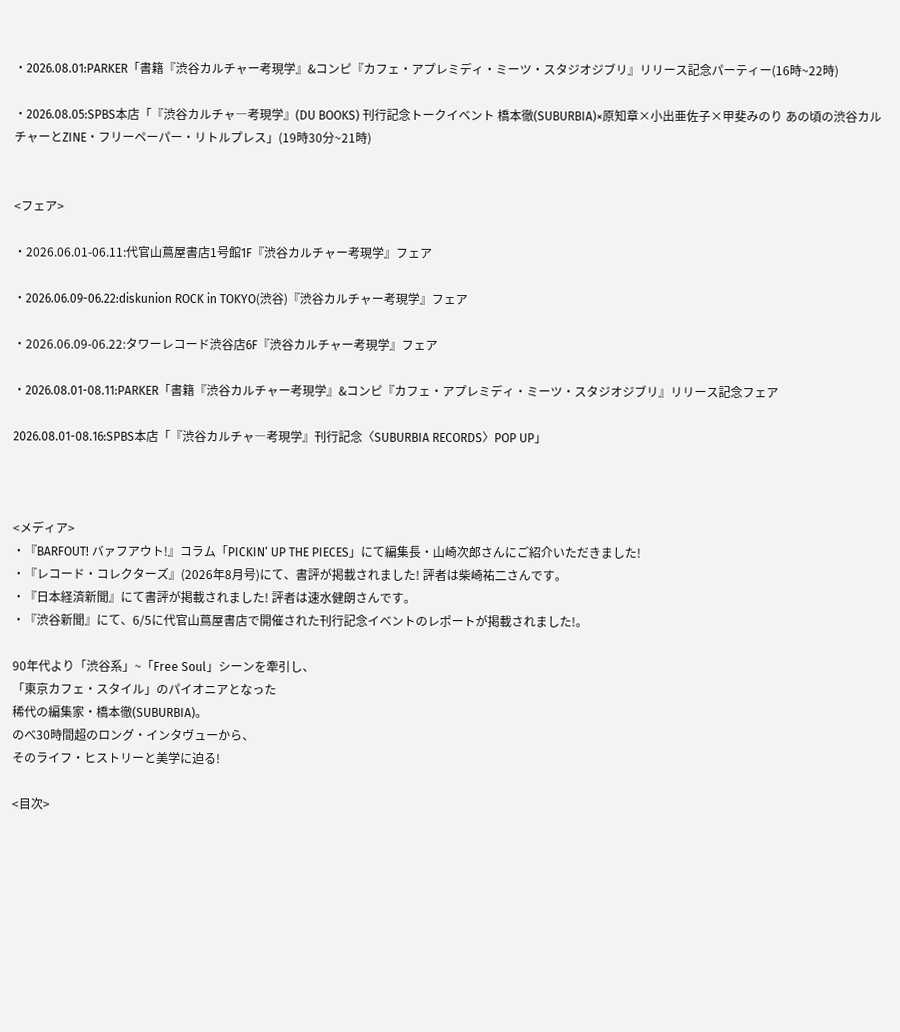・2026.08.01:PARKER「書籍『渋谷カルチャー考現学』&コンピ『カフェ・アプレミディ・ミーツ・スタジオジブリ』リリース記念パーティー(16時~22時)

・2026.08.05:SPBS本店「『渋谷カルチャ―考現学』(DU BOOKS) 刊行記念トークイベント 橋本徹(SUBURBIA)×原知章×小出亜佐子×甲斐みのり あの頃の渋谷カルチャーとZINE・フリーペーパー・リトルプレス」(19時30分~21時)


<フェア>

・2026.06.01-06.11:代官山蔦屋書店1号館1F『渋谷カルチャー考現学』フェア

・2026.06.09-06.22:diskunion ROCK in TOKYO(渋谷)『渋谷カルチャー考現学』フェア

・2026.06.09-06.22:タワーレコード渋谷店6F『渋谷カルチャー考現学』フェア

・2026.08.01-08.11:PARKER「書籍『渋谷カルチャー考現学』&コンピ『カフェ・アプレミディ・ミーツ・スタジオジブリ』リリース記念フェア

2026.08.01-08.16:SPBS本店「『渋谷カルチャ―考現学』刊行記念〈SUBURBIA RECORDS〉POP UP」



<メディア>
・『BARFOUT! バァフアウト!』コラム「PICKIN‘ UP THE PIECES」にて編集長・山崎次郎さんにご紹介いただきました!
・『レコード・コレクターズ』(2026年8月号)にて、書評が掲載されました! 評者は柴崎祐二さんです。
・『日本経済新聞』にて書評が掲載されました! 評者は速水健朗さんです。
・『渋谷新聞』にて、6/5に代官山蔦屋書店で開催された刊行記念イベントのレポートが掲載されました!。

90年代より「渋谷系」~「Free Soul」シーンを牽引し、
「東京カフェ・スタイル」のパイオニアとなった
稀代の編集家・橋本徹(SUBURBIA)。
のべ30時間超のロング・インタヴューから、
そのライフ・ヒストリーと美学に迫る!

<目次>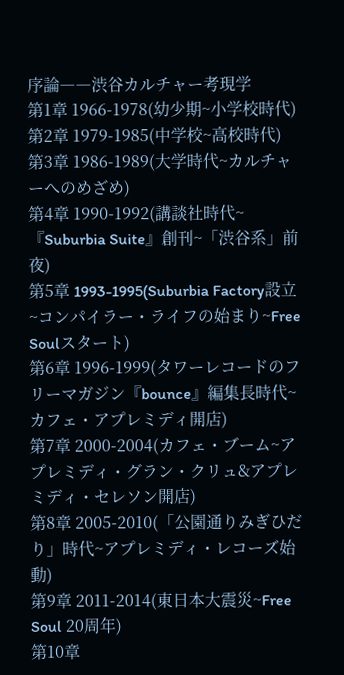序論――渋谷カルチャー考現学
第1章 1966-1978(幼少期~小学校時代)
第2章 1979-1985(中学校~高校時代)
第3章 1986-1989(大学時代~カルチャーへのめざめ)
第4章 1990-1992(講談社時代~『Suburbia Suite』創刊~「渋谷系」前夜)
第5章 1993-1995(Suburbia Factory設立~コンパイラー・ライフの始まり~Free Soulスタート)
第6章 1996-1999(タワーレコードのフリーマガジン『bounce』編集長時代~カフェ・アプレミディ開店)
第7章 2000-2004(カフェ・ブーム~アプレミディ・グラン・クリュ&アプレミディ・セレソン開店)
第8章 2005-2010(「公園通りみぎひだり」時代~アプレミディ・レコーズ始動)
第9章 2011-2014(東日本大震災~Free Soul 20周年)
第10章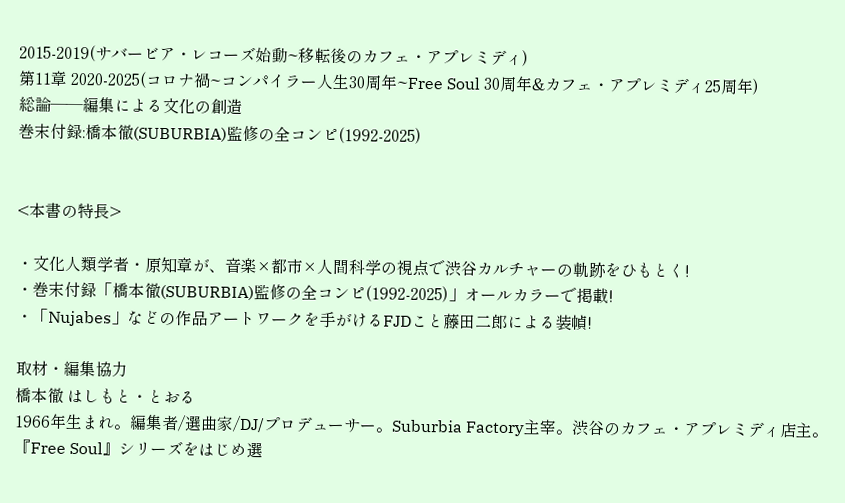2015-2019(サバービア・レコーズ始動~移転後のカフェ・アプレミディ)
第11章 2020-2025(コロナ禍~コンパイラー人生30周年~Free Soul 30周年&カフェ・アプレミディ25周年)
総論――編集による文化の創造
巻末付録:橋本徹(SUBURBIA)監修の全コンピ(1992-2025)


<本書の特長>

・文化人類学者・原知章が、音楽×都市×人間科学の視点で渋谷カルチャーの軌跡をひもとく!
・巻末付録「橋本徹(SUBURBIA)監修の全コンピ(1992-2025)」オールカラーで掲載!
・「Nujabes」などの作品アートワークを手がけるFJDこと藤田二郎による装幀!

取材・編集協力
橋本徹 はしもと・とおる
1966年生まれ。編集者/選曲家/DJ/プロデューサー。Suburbia Factory主宰。渋谷のカフェ・アプレミディ店主。『Free Soul』シリーズをはじめ選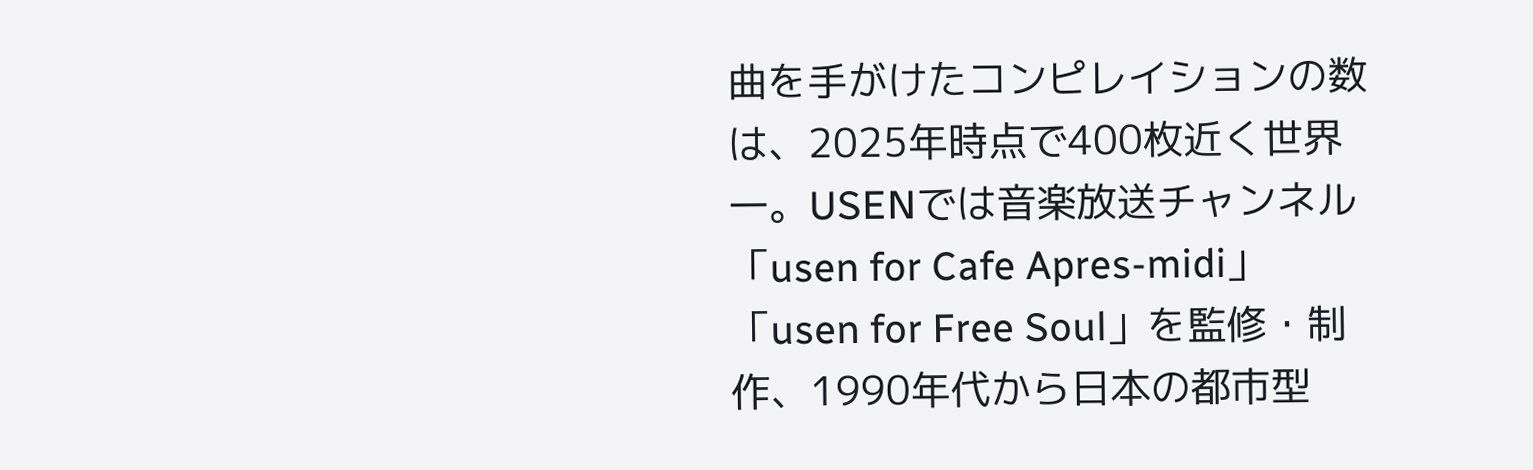曲を手がけたコンピレイションの数は、2025年時点で400枚近く世界一。USENでは音楽放送チャンネル「usen for Cafe Apres-midi」「usen for Free Soul」を監修・制作、1990年代から日本の都市型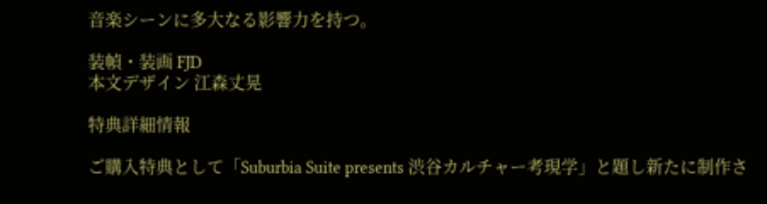音楽シーンに多大なる影響力を持つ。

装幀・装画 FJD
本文デザイン 江森丈晃

特典詳細情報

ご購入特典として「Suburbia Suite presents 渋谷カルチャー考現学」と題し新たに制作さ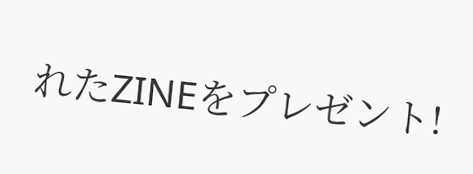れたZINEをプレゼント!